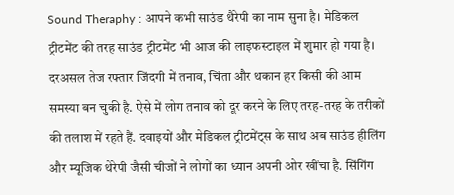Sound Theraphy : आपने कभी साउंड थैरेपी का नाम सुना है। मेडिकल ट्रीटमेंट की तरह साउंड ट्रीटमेंट भी आज की लाइफस्टाइल में शुमार हो गया है। दरअसल तेज रफ्तार जिंदगी में तनाव, चिंता और थकान हर किसी की आम समस्या बन चुकी है. ऐसे में लोग तनाव को दूर करने के लिए तरह-तरह के तरीकों की तलाश में रहते हैं. दवाइयों और मेडिकल ट्रीटमेंट्स के साथ अब साउंड हीलिंग और म्यूजिक थेरेपी जैसी चीजों ने लोगों का ध्यान अपनी ओर खींचा है. सिंगिंग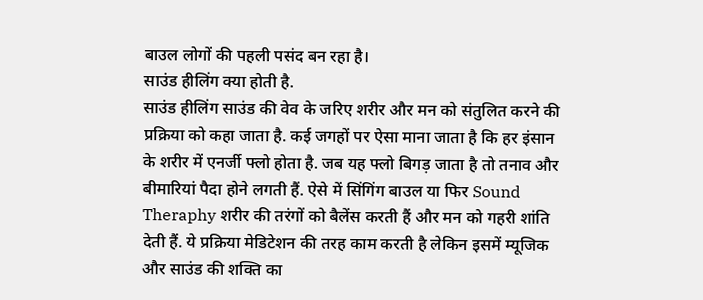बाउल लोगों की पहली पसंद बन रहा है।
साउंड हीलिंग क्या होती है.
साउंड हीलिंग साउंड की वेव के जरिए शरीर और मन को संतुलित करने की प्रक्रिया को कहा जाता है. कई जगहों पर ऐसा माना जाता है कि हर इंसान के शरीर में एनर्जी फ्लो होता है. जब यह फ्लो बिगड़ जाता है तो तनाव और बीमारियां पैदा होने लगती हैं. ऐसे में सिंगिंग बाउल या फिर Sound Theraphy शरीर की तरंगों को बैलेंस करती हैं और मन को गहरी शांति देती हैं. ये प्रक्रिया मेडिटेशन की तरह काम करती है लेकिन इसमें म्यूजिक और साउंड की शक्ति का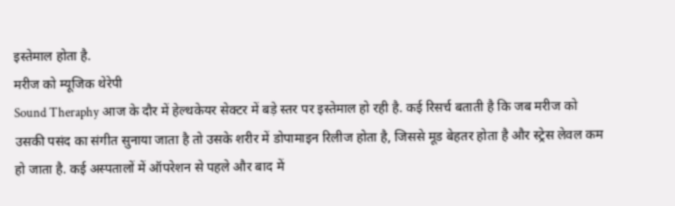इस्तेमाल होता है.
मरीज को म्यूजिक थेरेपी
Sound Theraphy आज के दौर में हेल्थकेयर सेक्टर में बड़े स्तर पर इस्तेमाल हो रही है. कई रिसर्च बताती है कि जब मरीज को उसकी पसंद का संगीत सुनाया जाता है तो उसके शरीर में डोपामाइन रिलीज होता है, जिससे मूड बेहतर होता है और स्ट्रेस लेवल कम हो जाता है. कई अस्पतालों में ऑपरेशन से पहले और बाद में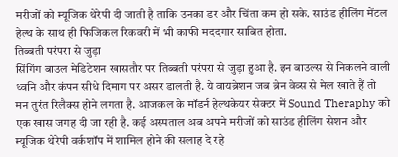मरीजों को म्यूजिक थेरेपी दी जाती है ताकि उनका डर और चिंता कम हो सके. साउंड हीलिंग मेंटल हेल्थ के साथ ही फिजिकल रिकवरी में भी काफी मददगार साबित होता.
तिब्बती परंपरा से जुड़ा
सिंगिंग बाउल मेडिटेशन खासतौर पर तिब्बती परंपरा से जुड़ा हुआ है. इन बाउल्स से निकलने वाली ध्वनि और कंपन सीधे दिमाग पर असर डालती है. ये वायब्रेशन जब ब्रेन वेव्स से मेल खाते हैं तो मन तुरंत रिलैक्स होने लगता है. आजकल के मॉडर्न हेल्थकेयर सेक्टर में Sound Theraphy को एक खास जगह दी जा रही है. कई अस्पताल अब अपने मरीजों को साउंड हीलिंग सेशन और म्यूजिक थेरेपी वर्कशॉप में शामिल होने की सलाह दे रहे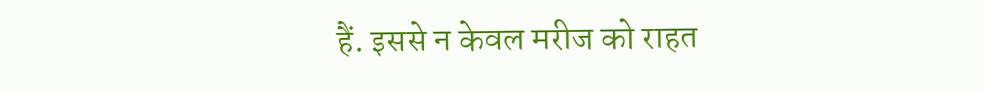हैं. इससे न केवल मरीज को राहत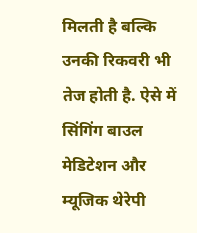मिलती है बल्कि उनकी रिकवरी भी तेज होती है. ऐसे में सिंगिंग बाउल मेडिटेशन और म्यूजिक थेरेपी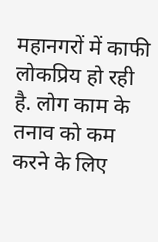महानगरों में काफी लोकप्रिय हो रही है. लोग काम के तनाव को कम करने के लिए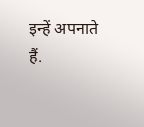इन्हें अपनाते हैं.